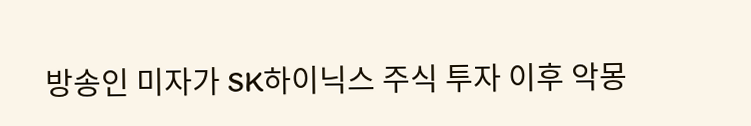방송인 미자가 SK하이닉스 주식 투자 이후 악몽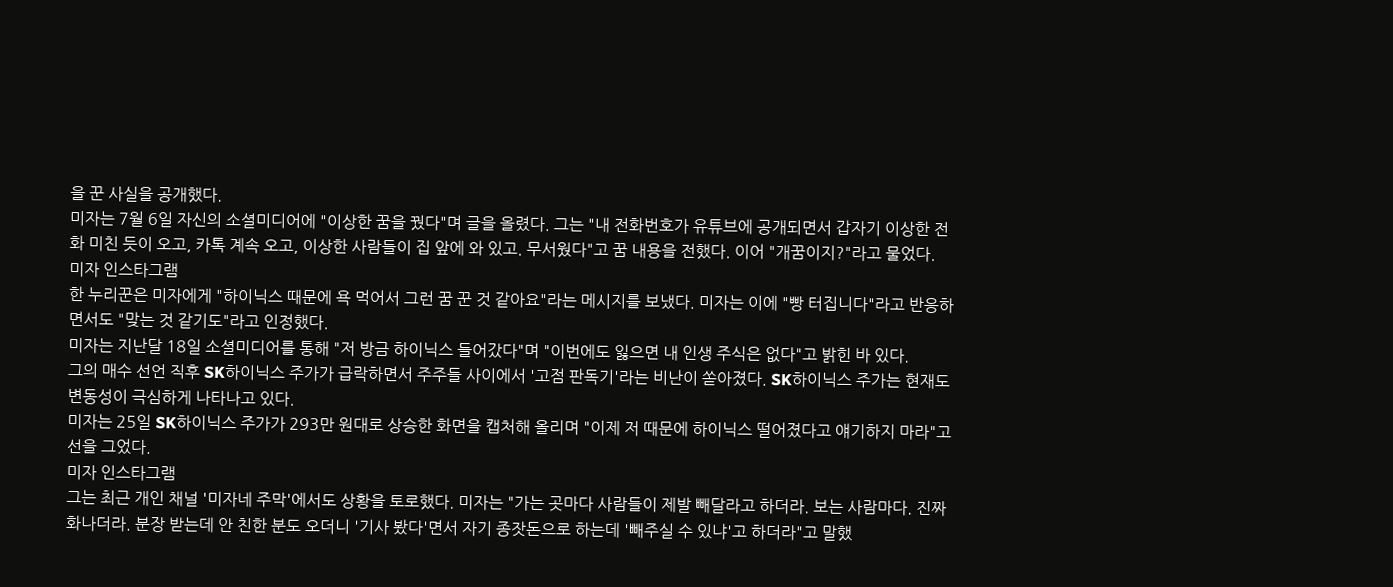을 꾼 사실을 공개했다.
미자는 7월 6일 자신의 소셜미디어에 "이상한 꿈을 꿨다"며 글을 올렸다. 그는 "내 전화번호가 유튜브에 공개되면서 갑자기 이상한 전화 미친 듯이 오고, 카톡 계속 오고, 이상한 사람들이 집 앞에 와 있고. 무서웠다"고 꿈 내용을 전했다. 이어 "개꿈이지?"라고 물었다.
미자 인스타그램
한 누리꾼은 미자에게 "하이닉스 때문에 욕 먹어서 그런 꿈 꾼 것 같아요"라는 메시지를 보냈다. 미자는 이에 "빵 터집니다"라고 반응하면서도 "맞는 것 같기도"라고 인정했다.
미자는 지난달 18일 소셜미디어를 통해 "저 방금 하이닉스 들어갔다"며 "이번에도 잃으면 내 인생 주식은 없다"고 밝힌 바 있다.
그의 매수 선언 직후 SK하이닉스 주가가 급락하면서 주주들 사이에서 '고점 판독기'라는 비난이 쏟아졌다. SK하이닉스 주가는 현재도 변동성이 극심하게 나타나고 있다.
미자는 25일 SK하이닉스 주가가 293만 원대로 상승한 화면을 캡처해 올리며 "이제 저 때문에 하이닉스 떨어졌다고 얘기하지 마라"고 선을 그었다.
미자 인스타그램
그는 최근 개인 채널 '미자네 주막'에서도 상황을 토로했다. 미자는 "가는 곳마다 사람들이 제발 빼달라고 하더라. 보는 사람마다. 진짜 화나더라. 분장 받는데 안 친한 분도 오더니 '기사 봤다'면서 자기 종잣돈으로 하는데 '빼주실 수 있냐'고 하더라"고 말했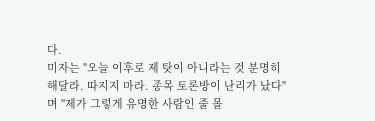다.
미자는 "오늘 이후로 제 탓이 아니라는 것 분명히 해달라. 따지지 마라. 종목 토론방이 난리가 났다"며 "제가 그렇게 유명한 사람인 줄 몰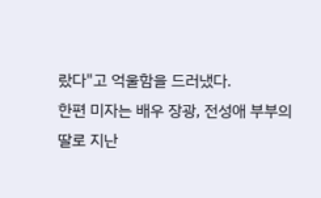랐다"고 억울함을 드러냈다.
한편 미자는 배우 장광, 전성애 부부의 딸로 지난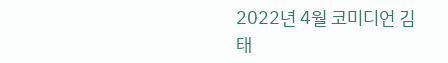2022년 4월 코미디언 김태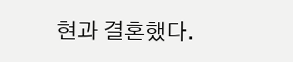현과 결혼했다.